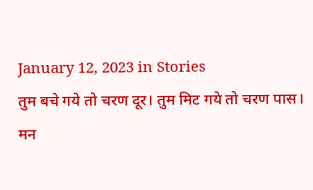January 12, 2023 in Stories
तुम बचे गये तो चरण दूर। तुम मिट गये तो चरण पास।
मन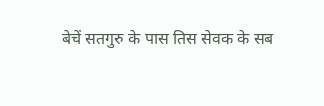बेचें सतगुरु के पास तिस सेवक के सब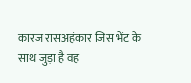कारज रासअहंकार जिस भेंट के साथ जुड़ा है वह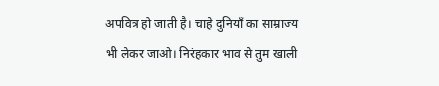अपवित्र हो जाती है। चाहे दुनियाँ का साम्राज्य भी लेकर जाओ। निरंहकार भाव से तुम खाली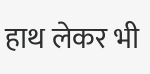हाथ लेकर भी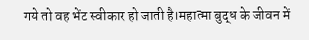गये तो वह भेंट स्वीकार हो जाती है।महात्मा बुद्ध के जीवन में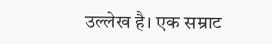उल्लेख है। एक सम्राट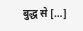बुद्ध से […]